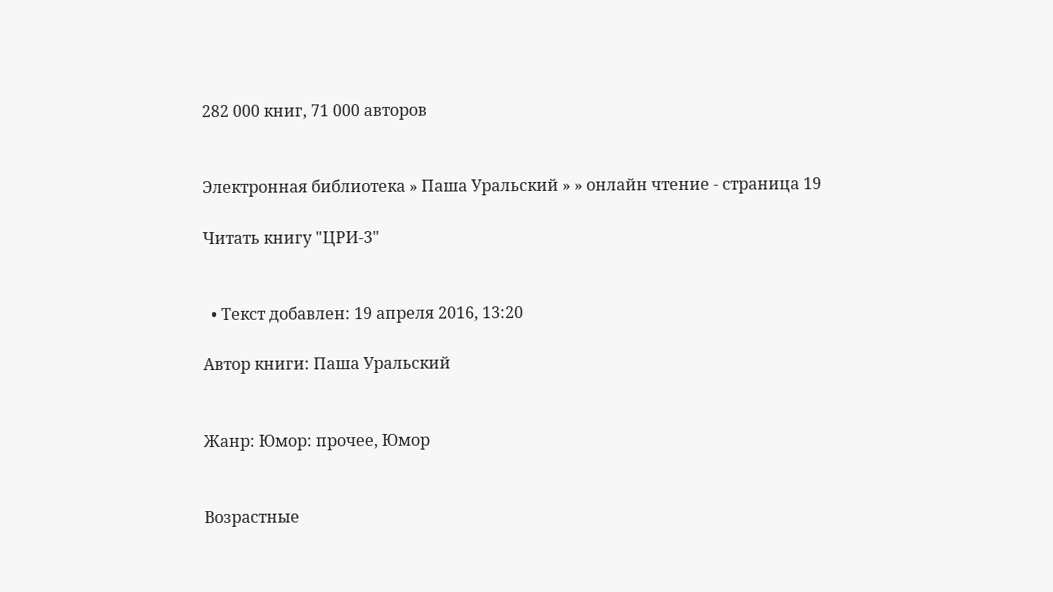282 000 книг, 71 000 авторов


Электронная библиотека » Паша Уральский » » онлайн чтение - страница 19

Читать книгу "ЦРИ-3"


  • Текст добавлен: 19 апреля 2016, 13:20

Автор книги: Паша Уральский


Жанр: Юмор: прочее, Юмор


Возрастные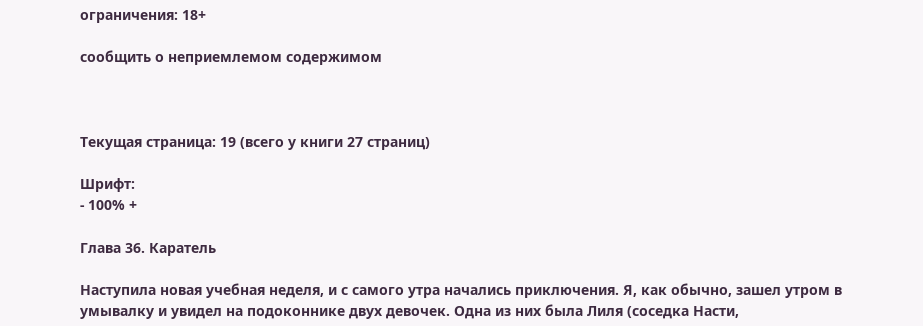ограничения: 18+

сообщить о неприемлемом содержимом



Текущая страница: 19 (всего у книги 27 страниц)

Шрифт:
- 100% +

Глава 36. Каратель

Наступила новая учебная неделя, и с самого утра начались приключения. Я, как обычно, зашел утром в умывалку и увидел на подоконнике двух девочек. Одна из них была Лиля (соседка Насти,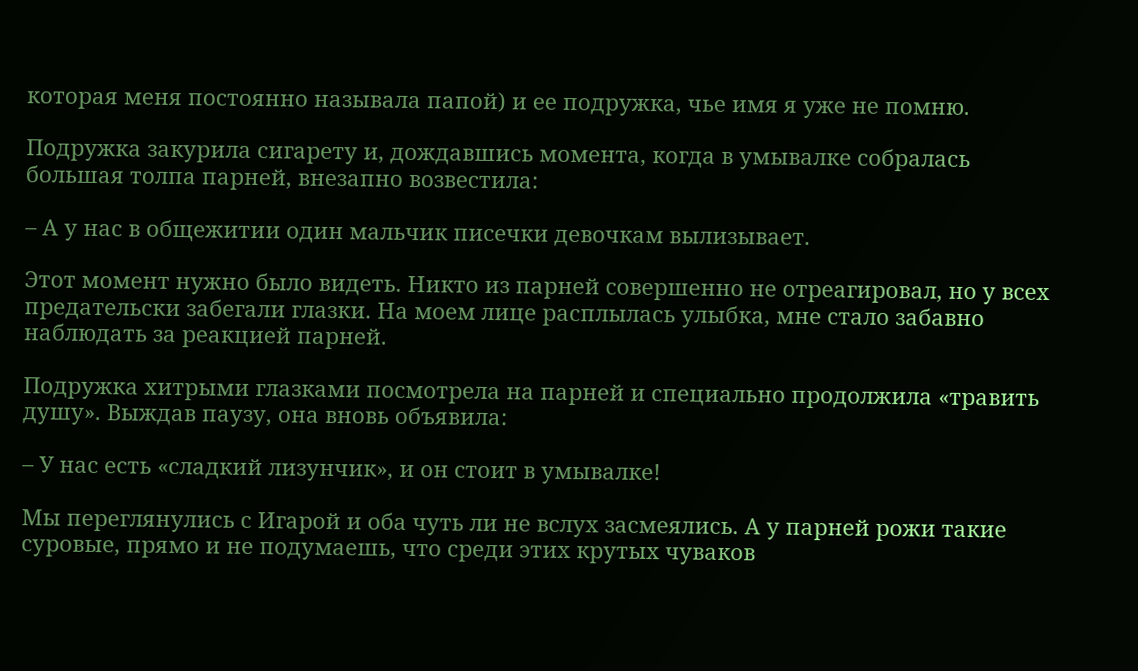которая меня постоянно называла папой) и ее подружка, чье имя я уже не помню.

Подружка закурила сигарету и, дождавшись момента, когда в умывалке собралась большая толпа парней, внезапно возвестила:

– А у нас в общежитии один мальчик писечки девочкам вылизывает.

Этот момент нужно было видеть. Никто из парней совершенно не отреагировал, но у всех предательски забегали глазки. На моем лице расплылась улыбка, мне стало забавно наблюдать за реакцией парней.

Подружка хитрыми глазками посмотрела на парней и специально продолжила «травить душу». Выждав паузу, она вновь объявила:

– У нас есть «сладкий лизунчик», и он стоит в умывалке!

Мы переглянулись с Игарой и оба чуть ли не вслух засмеялись. А у парней рожи такие суровые, прямо и не подумаешь, что среди этих крутых чуваков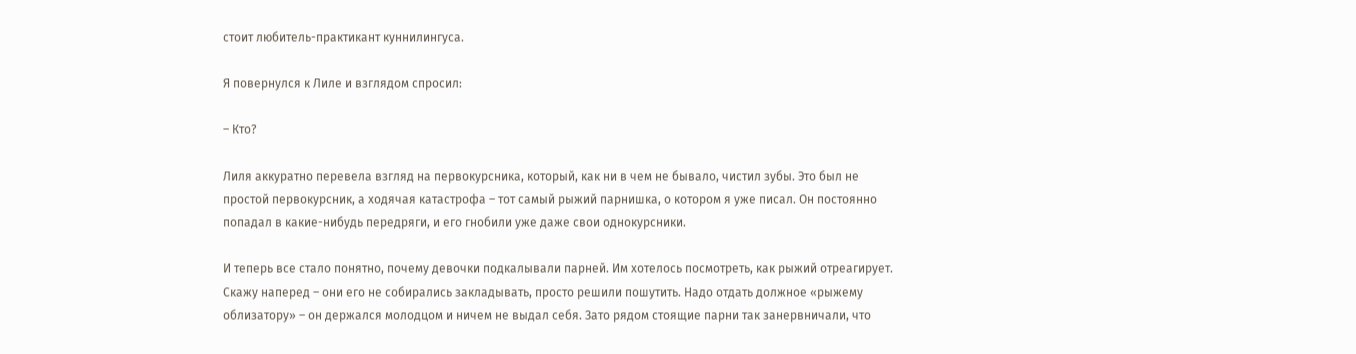стоит любитель-практикант куннилингуса.

Я повернулся к Лиле и взглядом спросил:

– Кто?

Лиля аккуратно перевела взгляд на первокурсника, который, как ни в чем не бывало, чистил зубы. Это был не простой первокурсник, а ходячая катастрофа – тот самый рыжий парнишка, о котором я уже писал. Он постоянно попадал в какие-нибудь передряги, и его гнобили уже даже свои однокурсники.

И теперь все стало понятно, почему девочки подкалывали парней. Им хотелось посмотреть, как рыжий отреагирует. Скажу наперед – они его не собирались закладывать, просто решили пошутить. Надо отдать должное «рыжему облизатору» – он держался молодцом и ничем не выдал себя. Зато рядом стоящие парни так занервничали, что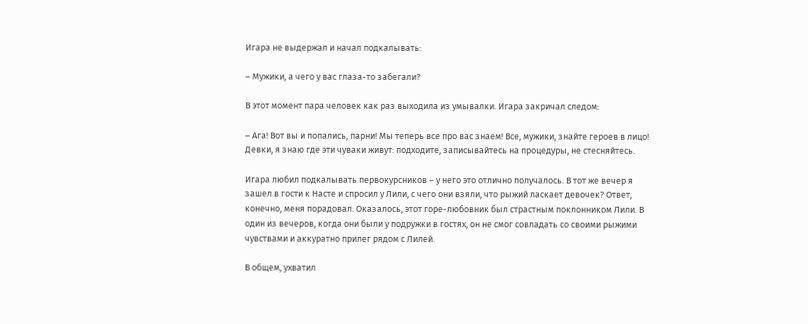Игара не выдержал и начал подкалывать:

– Мужики, а чего у вас глаза-то забегали?

В этот момент пара человек как раз выходила из умывалки. Игара закричал следом:

– Ага! Вот вы и попались, парни! Мы теперь все про вас знаем! Все, мужики, знайте героев в лицо! Девки, я знаю где эти чуваки живут: подходите, записывайтесь на процедуры, не стесняйтесь.

Игара любил подкалывать первокурсников – у него это отлично получалось. В тот же вечер я зашел в гости к Насте и спросил у Лили, с чего они взяли, что рыжий ласкает девочек? Ответ, конечно, меня порадовал. Оказалось, этот горе-любовник был страстным поклонником Лили. В один из вечеров, когда они были у подружки в гостях, он не смог совладать со своими рыжими чувствами и аккуратно прилег рядом с Лилей.

В общем, ухватил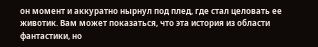он момент и аккуратно нырнул под плед, где стал целовать ее животик. Вам может показаться, что эта история из области фантастики, но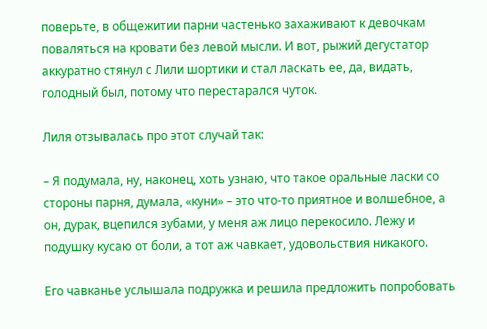поверьте, в общежитии парни частенько захаживают к девочкам поваляться на кровати без левой мысли. И вот, рыжий дегустатор аккуратно стянул с Лили шортики и стал ласкать ее, да, видать, голодный был, потому что перестарался чуток.

Лиля отзывалась про этот случай так:

– Я подумала, ну, наконец, хоть узнаю, что такое оральные ласки со стороны парня, думала, «куни» – это что-то приятное и волшебное, а он, дурак, вцепился зубами, у меня аж лицо перекосило. Лежу и подушку кусаю от боли, а тот аж чавкает, удовольствия никакого.

Его чавканье услышала подружка и решила предложить попробовать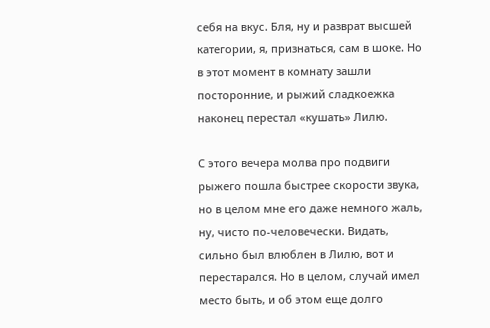себя на вкус. Бля, ну и разврат высшей категории, я, признаться, сам в шоке. Но в этот момент в комнату зашли посторонние, и рыжий сладкоежка наконец перестал «кушать» Лилю.

С этого вечера молва про подвиги рыжего пошла быстрее скорости звука, но в целом мне его даже немного жаль, ну, чисто по-человечески. Видать, сильно был влюблен в Лилю, вот и перестарался. Но в целом, случай имел место быть, и об этом еще долго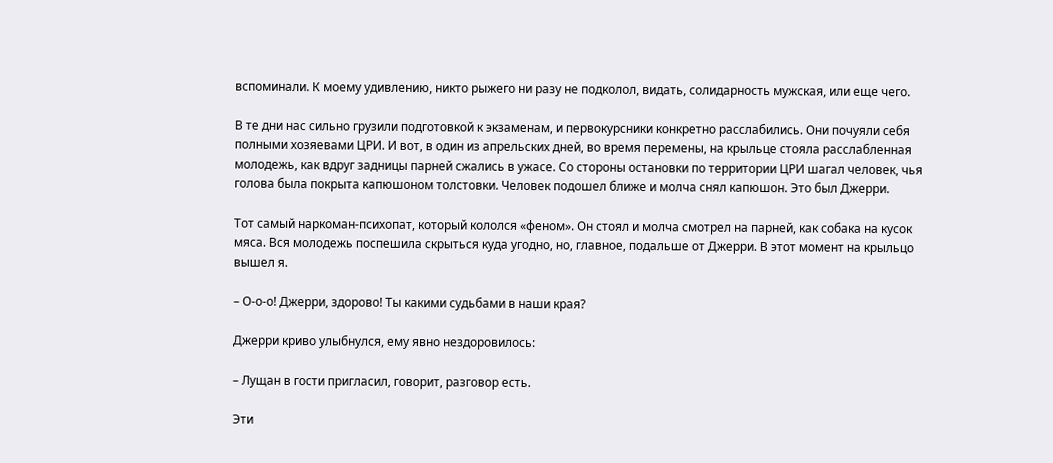вспоминали. К моему удивлению, никто рыжего ни разу не подколол, видать, солидарность мужская, или еще чего.

В те дни нас сильно грузили подготовкой к экзаменам, и первокурсники конкретно расслабились. Они почуяли себя полными хозяевами ЦРИ. И вот, в один из апрельских дней, во время перемены, на крыльце стояла расслабленная молодежь, как вдруг задницы парней сжались в ужасе. Со стороны остановки по территории ЦРИ шагал человек, чья голова была покрыта капюшоном толстовки. Человек подошел ближе и молча снял капюшон. Это был Джерри.

Тот самый наркоман-психопат, который кололся «феном». Он стоял и молча смотрел на парней, как собака на кусок мяса. Вся молодежь поспешила скрыться куда угодно, но, главное, подальше от Джерри. В этот момент на крыльцо вышел я.

– О-о-о! Джерри, здорово! Ты какими судьбами в наши края?

Джерри криво улыбнулся, ему явно нездоровилось:

– Лущан в гости пригласил, говорит, разговор есть.

Эти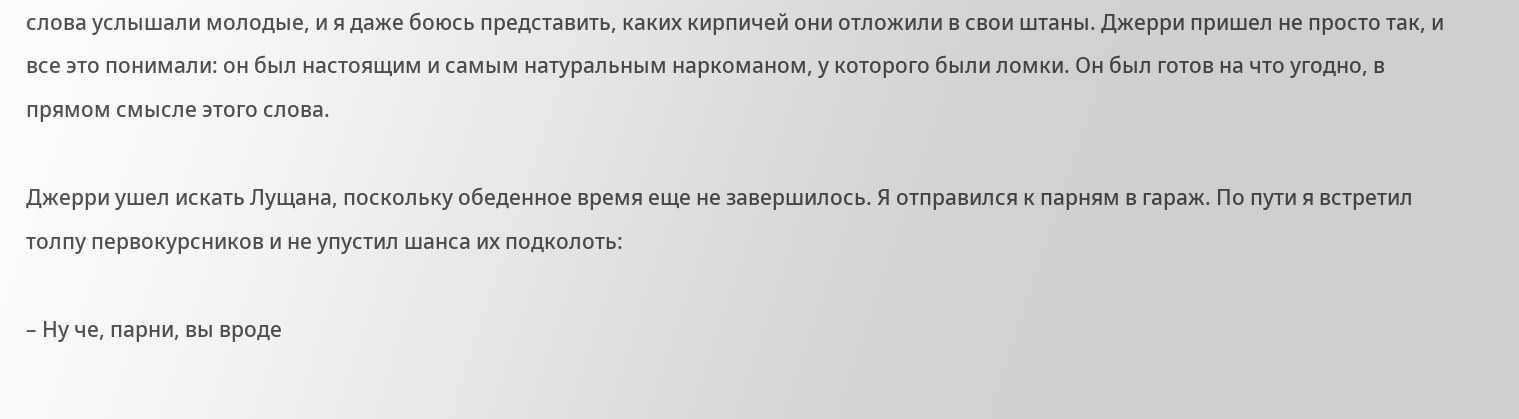слова услышали молодые, и я даже боюсь представить, каких кирпичей они отложили в свои штаны. Джерри пришел не просто так, и все это понимали: он был настоящим и самым натуральным наркоманом, у которого были ломки. Он был готов на что угодно, в прямом смысле этого слова.

Джерри ушел искать Лущана, поскольку обеденное время еще не завершилось. Я отправился к парням в гараж. По пути я встретил толпу первокурсников и не упустил шанса их подколоть:

– Ну че, парни, вы вроде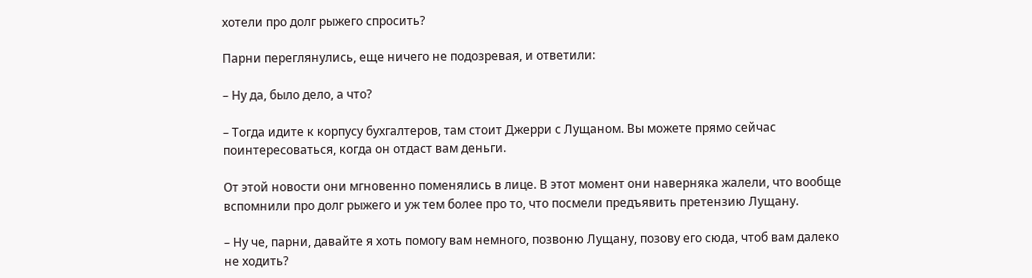хотели про долг рыжего спросить?

Парни переглянулись, еще ничего не подозревая, и ответили:

– Ну да, было дело, а что?

– Тогда идите к корпусу бухгалтеров, там стоит Джерри с Лущаном. Вы можете прямо сейчас поинтересоваться, когда он отдаст вам деньги.

От этой новости они мгновенно поменялись в лице. В этот момент они наверняка жалели, что вообще вспомнили про долг рыжего и уж тем более про то, что посмели предъявить претензию Лущану.

– Ну че, парни, давайте я хоть помогу вам немного, позвоню Лущану, позову его сюда, чтоб вам далеко не ходить?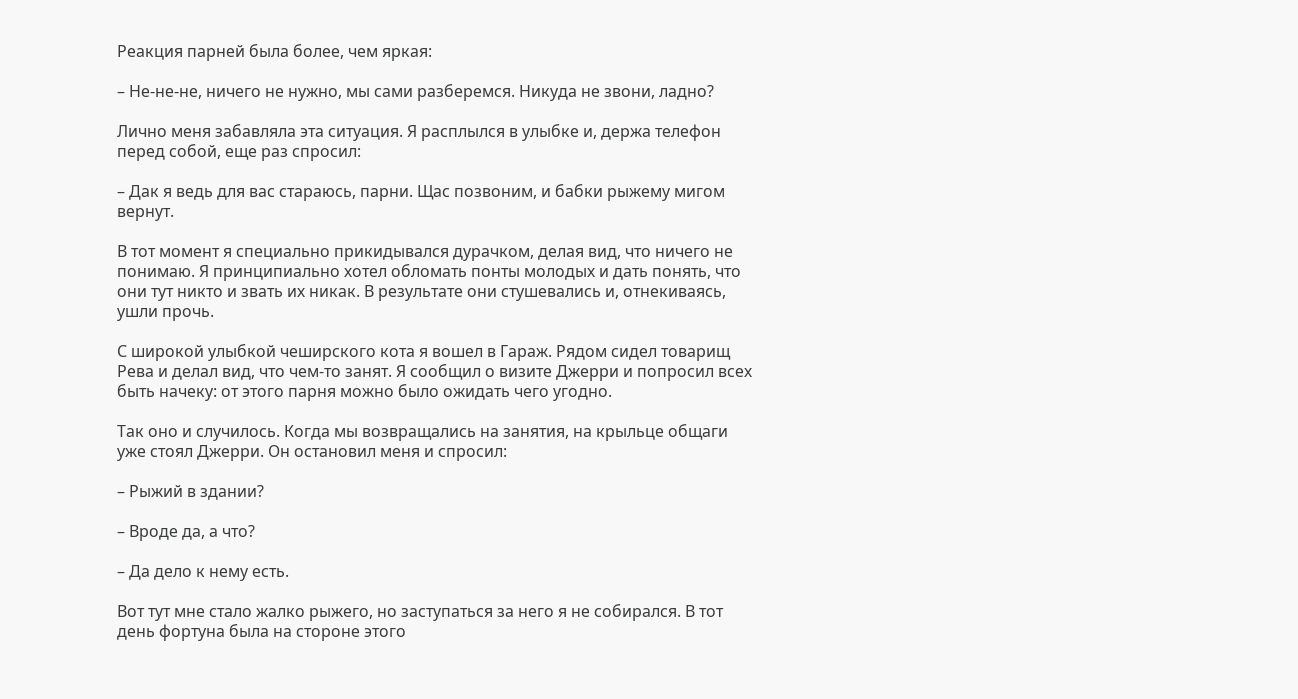Реакция парней была более, чем яркая:

– Не-не-не, ничего не нужно, мы сами разберемся. Никуда не звони, ладно?

Лично меня забавляла эта ситуация. Я расплылся в улыбке и, держа телефон перед собой, еще раз спросил:

– Дак я ведь для вас стараюсь, парни. Щас позвоним, и бабки рыжему мигом вернут.

В тот момент я специально прикидывался дурачком, делая вид, что ничего не понимаю. Я принципиально хотел обломать понты молодых и дать понять, что они тут никто и звать их никак. В результате они стушевались и, отнекиваясь, ушли прочь.

С широкой улыбкой чеширского кота я вошел в Гараж. Рядом сидел товарищ Рева и делал вид, что чем-то занят. Я сообщил о визите Джерри и попросил всех быть начеку: от этого парня можно было ожидать чего угодно.

Так оно и случилось. Когда мы возвращались на занятия, на крыльце общаги уже стоял Джерри. Он остановил меня и спросил:

– Рыжий в здании?

– Вроде да, а что?

– Да дело к нему есть.

Вот тут мне стало жалко рыжего, но заступаться за него я не собирался. В тот день фортуна была на стороне этого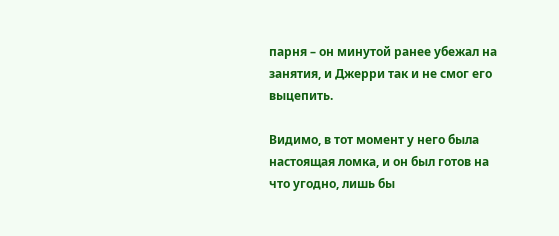парня – он минутой ранее убежал на занятия, и Джерри так и не смог его выцепить.

Видимо, в тот момент у него была настоящая ломка, и он был готов на что угодно, лишь бы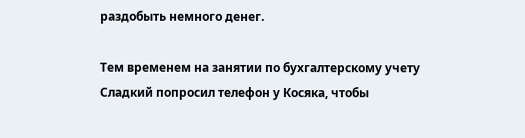раздобыть немного денег.

Тем временем на занятии по бухгалтерскому учету Сладкий попросил телефон у Косяка, чтобы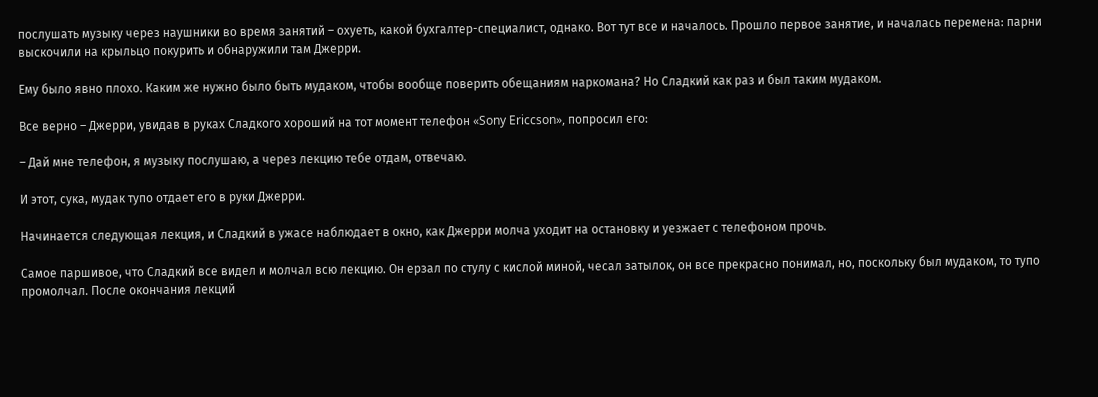послушать музыку через наушники во время занятий – охуеть, какой бухгалтер-специалист, однако. Вот тут все и началось. Прошло первое занятие, и началась перемена: парни выскочили на крыльцо покурить и обнаружили там Джерри.

Ему было явно плохо. Каким же нужно было быть мудаком, чтобы вообще поверить обещаниям наркомана? Но Сладкий как раз и был таким мудаком.

Все верно – Джерри, увидав в руках Сладкого хороший на тот момент телефон «Sony Ericcson», попросил его:

– Дай мне телефон, я музыку послушаю, а через лекцию тебе отдам, отвечаю.

И этот, сука, мудак тупо отдает его в руки Джерри.

Начинается следующая лекция, и Сладкий в ужасе наблюдает в окно, как Джерри молча уходит на остановку и уезжает с телефоном прочь.

Самое паршивое, что Сладкий все видел и молчал всю лекцию. Он ерзал по стулу с кислой миной, чесал затылок, он все прекрасно понимал, но, поскольку был мудаком, то тупо промолчал. После окончания лекций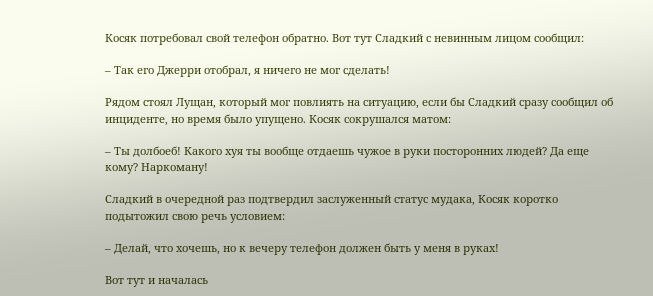Косяк потребовал свой телефон обратно. Вот тут Сладкий с невинным лицом сообщил:

– Так его Джерри отобрал, я ничего не мог сделать!

Рядом стоял Лущан, который мог повлиять на ситуацию, если бы Сладкий сразу сообщил об инциденте, но время было упущено. Косяк сокрушался матом:

– Ты долбоеб! Какого хуя ты вообще отдаешь чужое в руки посторонних людей? Да еще кому? Наркоману!

Сладкий в очередной раз подтвердил заслуженный статус мудака, Косяк коротко подытожил свою речь условием:

– Делай, что хочешь, но к вечеру телефон должен быть у меня в руках!

Вот тут и началась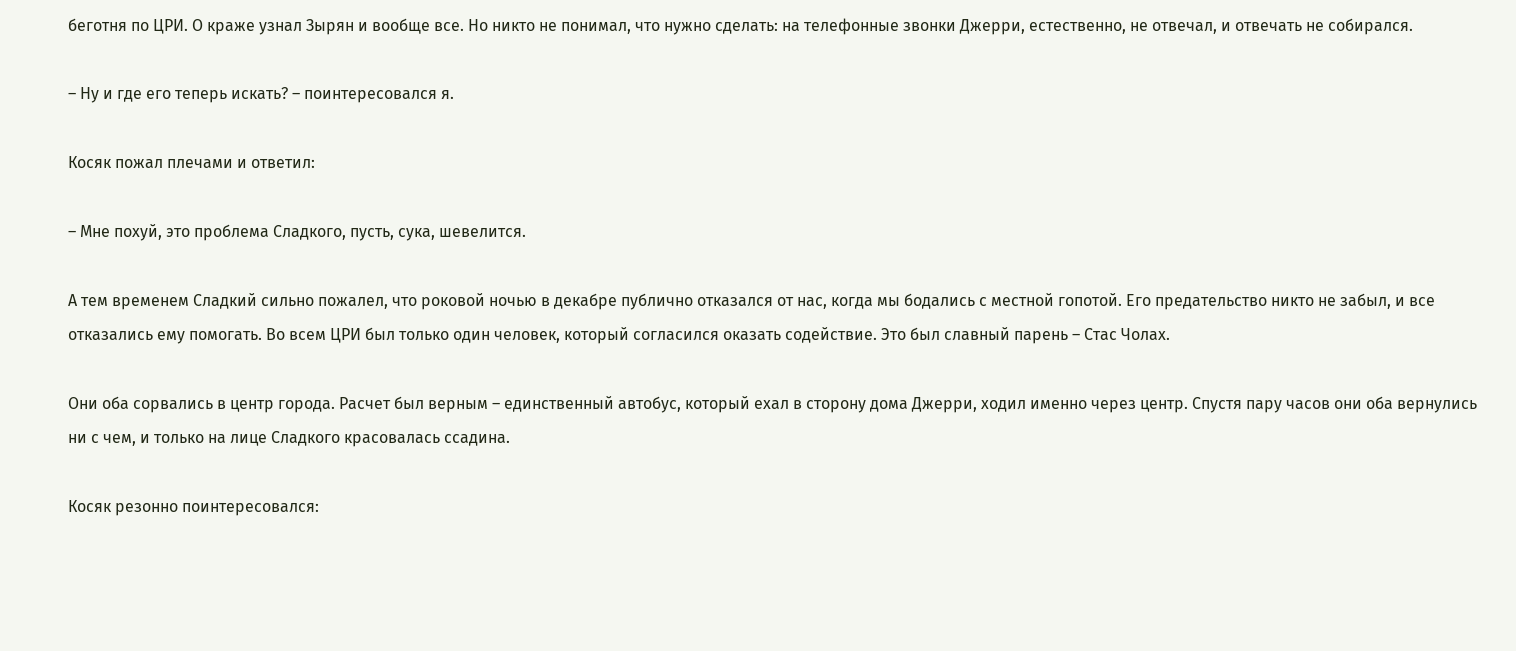беготня по ЦРИ. О краже узнал Зырян и вообще все. Но никто не понимал, что нужно сделать: на телефонные звонки Джерри, естественно, не отвечал, и отвечать не собирался.

– Ну и где его теперь искать? – поинтересовался я.

Косяк пожал плечами и ответил:

– Мне похуй, это проблема Сладкого, пусть, сука, шевелится.

А тем временем Сладкий сильно пожалел, что роковой ночью в декабре публично отказался от нас, когда мы бодались с местной гопотой. Его предательство никто не забыл, и все отказались ему помогать. Во всем ЦРИ был только один человек, который согласился оказать содействие. Это был славный парень – Стас Чолах.

Они оба сорвались в центр города. Расчет был верным – единственный автобус, который ехал в сторону дома Джерри, ходил именно через центр. Спустя пару часов они оба вернулись ни с чем, и только на лице Сладкого красовалась ссадина.

Косяк резонно поинтересовался: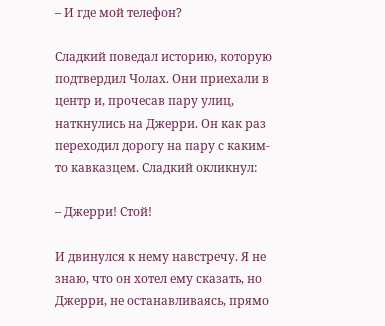– И где мой телефон?

Сладкий поведал историю, которую подтвердил Чолах. Они приехали в центр и, прочесав пару улиц, наткнулись на Джерри. Он как раз переходил дорогу на пару с каким-то кавказцем. Сладкий окликнул:

– Джерри! Стой!

И двинулся к нему навстречу. Я не знаю, что он хотел ему сказать, но Джерри, не останавливаясь, прямо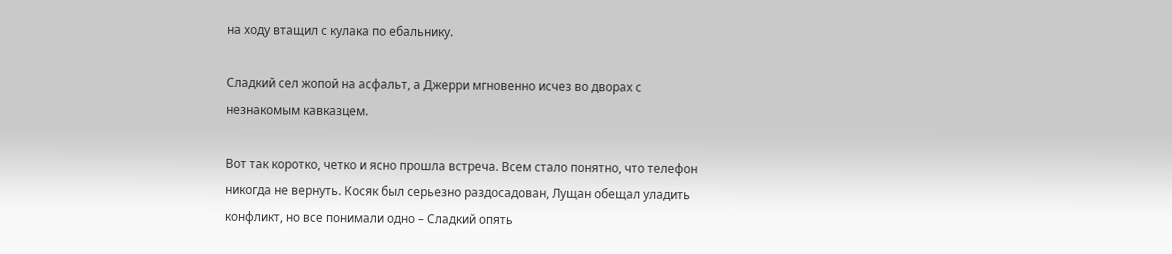на ходу втащил с кулака по ебальнику.

Сладкий сел жопой на асфальт, а Джерри мгновенно исчез во дворах с незнакомым кавказцем.

Вот так коротко, четко и ясно прошла встреча. Всем стало понятно, что телефон никогда не вернуть. Косяк был серьезно раздосадован, Лущан обещал уладить конфликт, но все понимали одно – Сладкий опять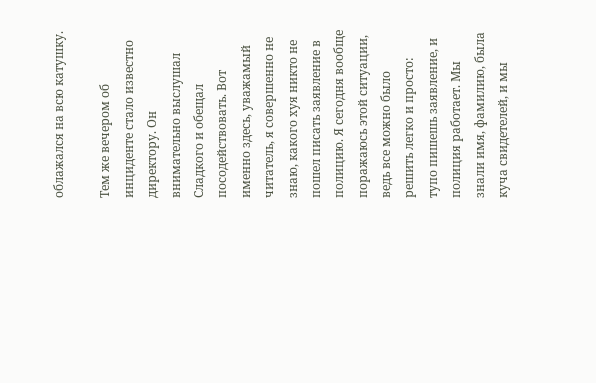облажался на всю катушку.

Тем же вечером об инциденте стало известно директору. Он внимательно выслушал Сладкого и обещал посодействовать. Вот именно здесь, уважамый читатель, я совершенно не знаю, какого хуя никто не пошел писать заявление в полицию. Я сегодня вообще поражаюсь этой ситуации, ведь все можно было решить легко и просто: тупо пишешь заявление, и полиция работает. Мы знали имя, фамилию, была куча свидетелей, и мы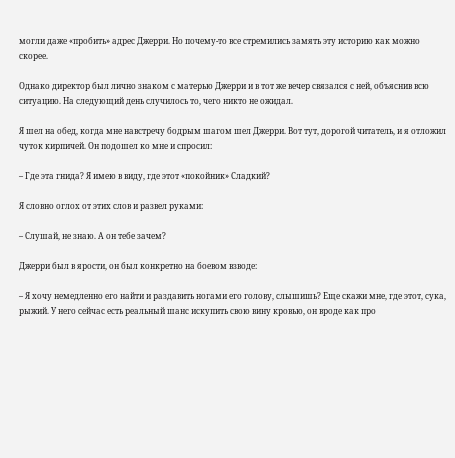могли даже «пробить» адрес Джерри. Но почему-то все стремились замять эту историю как можно скорее.

Однако директор был лично знаком с матерью Джерри и в тот же вечер связался с ней, объяснив всю ситуацию. На следующий день случилось то, чего никто не ожидал.

Я шел на обед, когда мне навстречу бодрым шагом шел Джерри. Вот тут, дорогой читатель, и я отложил чуток кирпичей. Он подошел ко мне и спросил:

– Где эта гнида? Я имею в виду, где этот «покойник» Сладкий?

Я словно оглох от этих слов и развел руками:

– Слушай, не знаю. А он тебе зачем?

Джерри был в ярости, он был конкретно на боевом взводе:

– Я хочу немедленно его найти и раздавить ногами его голову, слышишь? Еще скажи мне, где этот, сука, рыжий. У него сейчас есть реальный шанс искупить свою вину кровью, он вроде как про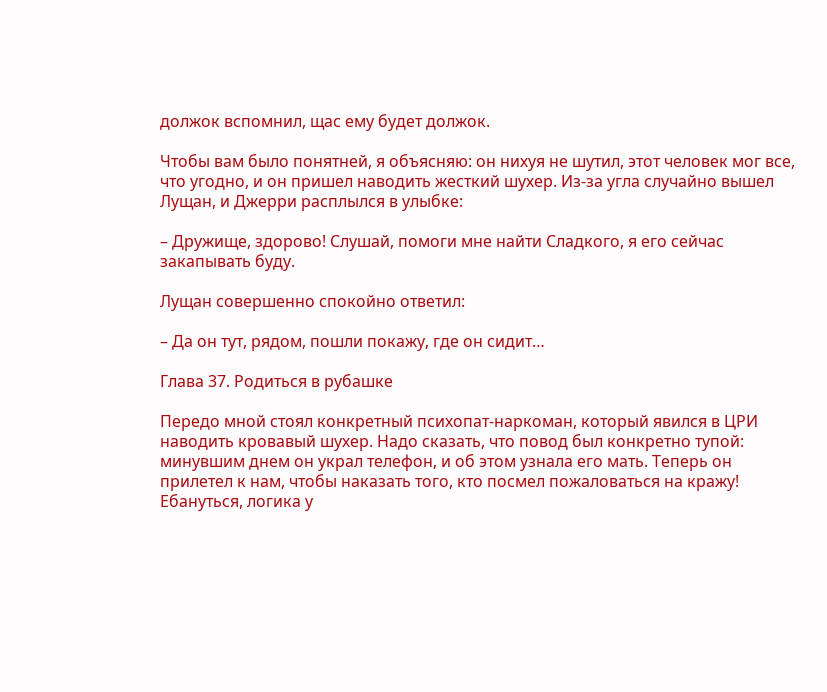должок вспомнил, щас ему будет должок.

Чтобы вам было понятней, я объясняю: он нихуя не шутил, этот человек мог все, что угодно, и он пришел наводить жесткий шухер. Из-за угла случайно вышел Лущан, и Джерри расплылся в улыбке:

– Дружище, здорово! Слушай, помоги мне найти Сладкого, я его сейчас закапывать буду.

Лущан совершенно спокойно ответил:

– Да он тут, рядом, пошли покажу, где он сидит…

Глава 37. Родиться в рубашке

Передо мной стоял конкретный психопат-наркоман, который явился в ЦРИ наводить кровавый шухер. Надо сказать, что повод был конкретно тупой: минувшим днем он украл телефон, и об этом узнала его мать. Теперь он прилетел к нам, чтобы наказать того, кто посмел пожаловаться на кражу! Ебануться, логика у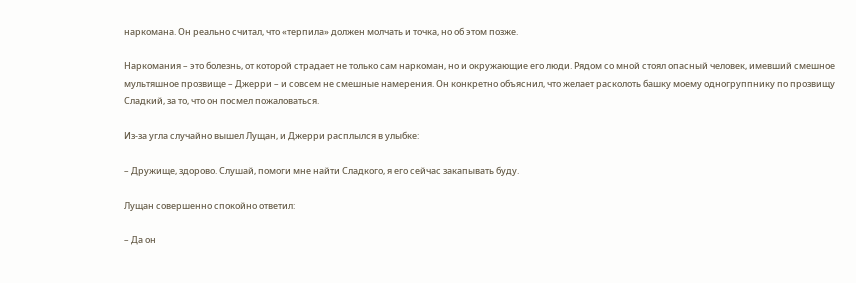наркомана. Он реально считал, что «терпила» должен молчать и точка, но об этом позже.

Наркомания – это болезнь, от которой страдает не только сам наркоман, но и окружающие его люди. Рядом со мной стоял опасный человек, имевший смешное мультяшное прозвище – Джерри – и совсем не смешные намерения. Он конкретно объяснил, что желает расколоть башку моему одногруппнику по прозвищу Сладкий, за то, что он посмел пожаловаться.

Из-за угла случайно вышел Лущан, и Джерри расплылся в улыбке:

– Дружище, здорово. Слушай, помоги мне найти Сладкого, я его сейчас закапывать буду.

Лущан совершенно спокойно ответил:

– Да он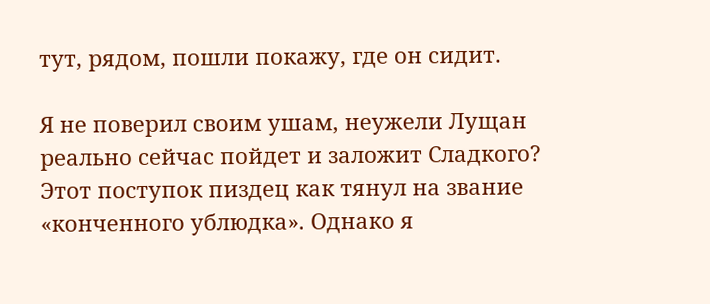тут, рядом, пошли покажу, где он сидит.

Я не поверил своим ушам, неужели Лущан реально сейчас пойдет и заложит Сладкого? Этот поступок пиздец как тянул на звание «конченного ублюдка». Однако я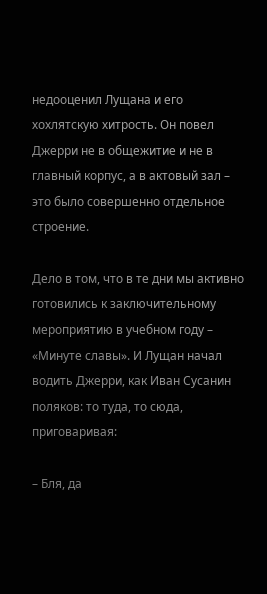недооценил Лущана и его хохлятскую хитрость. Он повел Джерри не в общежитие и не в главный корпус, а в актовый зал – это было совершенно отдельное строение.

Дело в том, что в те дни мы активно готовились к заключительному мероприятию в учебном году – «Минуте славы». И Лущан начал водить Джерри, как Иван Сусанин поляков: то туда, то сюда, приговаривая:

– Бля, да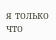я только что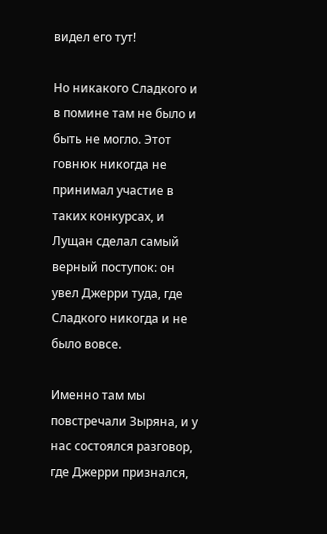видел его тут!

Но никакого Сладкого и в помине там не было и быть не могло. Этот говнюк никогда не принимал участие в таких конкурсах, и Лущан сделал самый верный поступок: он увел Джерри туда, где Сладкого никогда и не было вовсе.

Именно там мы повстречали Зыряна, и у нас состоялся разговор, где Джерри признался,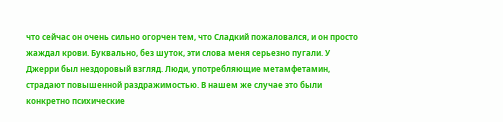что сейчас он очень сильно огорчен тем, что Сладкий пожаловался, и он просто жаждал крови. Буквально, без шуток, эти слова меня серьезно пугали. У Джерри был нездоровый взгляд. Люди, употребляющие метамфетамин, страдают повышенной раздражимостью. В нашем же случае это были конкретно психические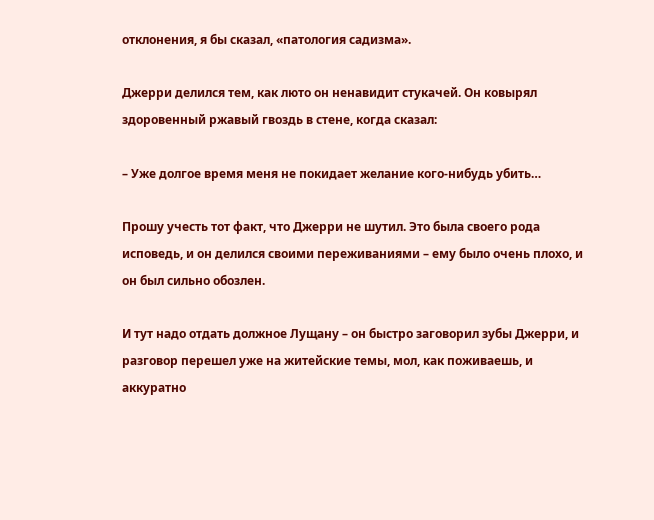отклонения, я бы сказал, «патология садизма».

Джерри делился тем, как люто он ненавидит стукачей. Он ковырял здоровенный ржавый гвоздь в стене, когда сказал:

– Уже долгое время меня не покидает желание кого-нибудь убить…

Прошу учесть тот факт, что Джерри не шутил. Это была своего рода исповедь, и он делился своими переживаниями – ему было очень плохо, и он был сильно обозлен.

И тут надо отдать должное Лущану – он быстро заговорил зубы Джерри, и разговор перешел уже на житейские темы, мол, как поживаешь, и аккуратно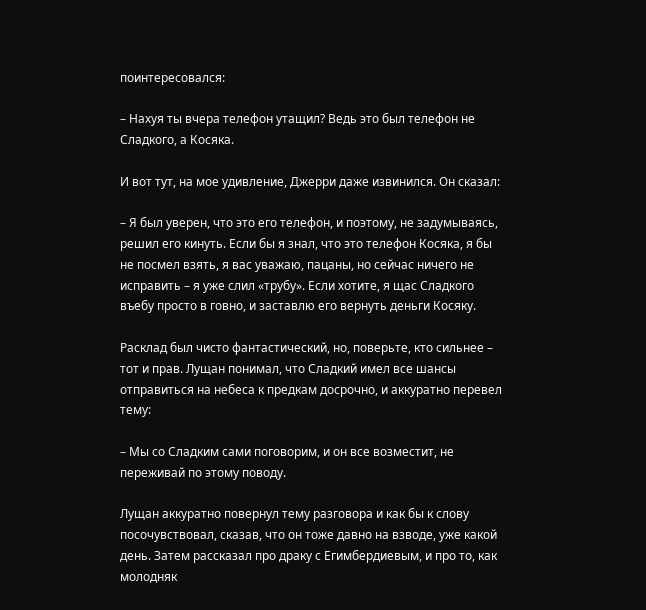поинтересовался:

– Нахуя ты вчера телефон утащил? Ведь это был телефон не Сладкого, а Косяка.

И вот тут, на мое удивление, Джерри даже извинился. Он сказал:

– Я был уверен, что это его телефон, и поэтому, не задумываясь, решил его кинуть. Если бы я знал, что это телефон Косяка, я бы не посмел взять, я вас уважаю, пацаны, но сейчас ничего не исправить – я уже слил «трубу». Если хотите, я щас Сладкого въебу просто в говно, и заставлю его вернуть деньги Косяку.

Расклад был чисто фантастический, но, поверьте, кто сильнее – тот и прав. Лущан понимал, что Сладкий имел все шансы отправиться на небеса к предкам досрочно, и аккуратно перевел тему:

– Мы со Сладким сами поговорим, и он все возместит, не переживай по этому поводу.

Лущан аккуратно повернул тему разговора и как бы к слову посочувствовал, сказав, что он тоже давно на взводе, уже какой день. Затем рассказал про драку с Егимбердиевым, и про то, как молодняк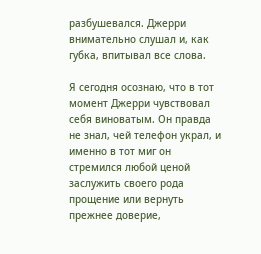разбушевался. Джерри внимательно слушал и, как губка, впитывал все слова.

Я сегодня осознаю, что в тот момент Джерри чувствовал себя виноватым. Он правда не знал, чей телефон украл, и именно в тот миг он стремился любой ценой заслужить своего рода прощение или вернуть прежнее доверие,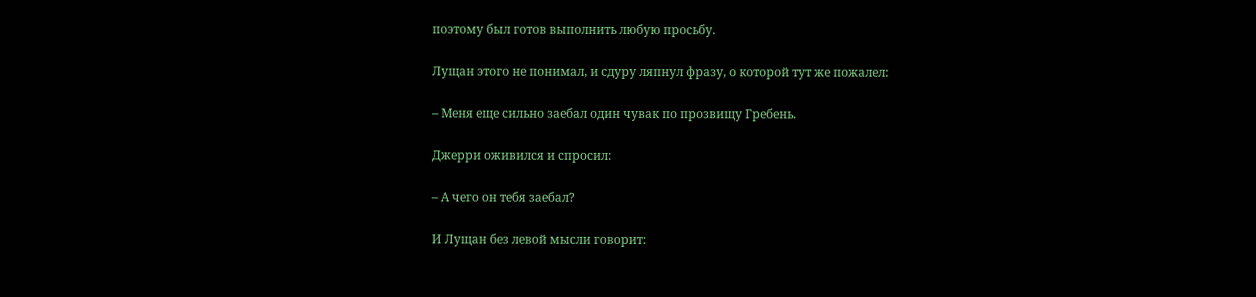поэтому был готов выполнить любую просьбу.

Лущан этого не понимал, и сдуру ляпнул фразу, о которой тут же пожалел:

– Меня еще сильно заебал один чувак по прозвищу Гребень.

Джерри оживился и спросил:

– А чего он тебя заебал?

И Лущан без левой мысли говорит: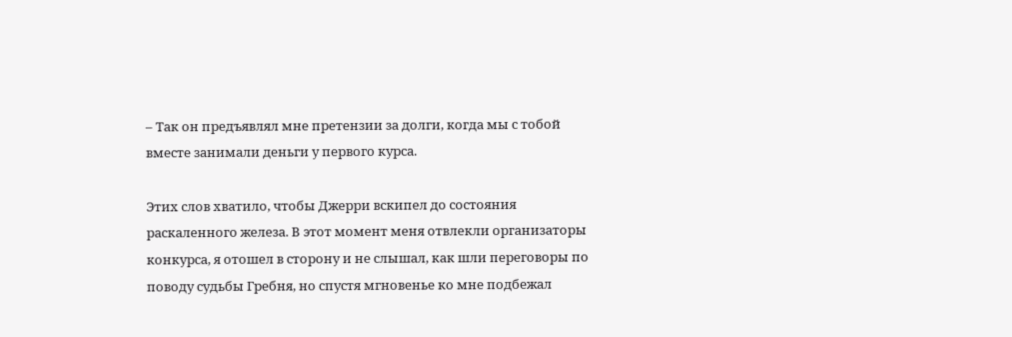– Так он предъявлял мне претензии за долги, когда мы с тобой вместе занимали деньги у первого курса.

Этих слов хватило, чтобы Джерри вскипел до состояния раскаленного железа. В этот момент меня отвлекли организаторы конкурса, я отошел в сторону и не слышал, как шли переговоры по поводу судьбы Гребня, но спустя мгновенье ко мне подбежал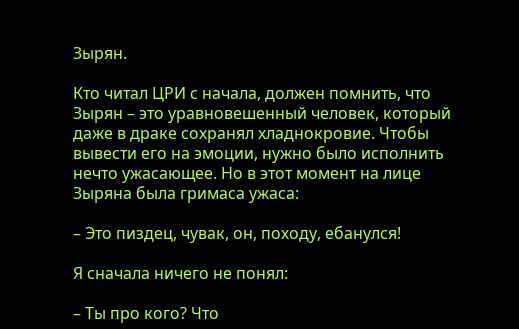Зырян.

Кто читал ЦРИ с начала, должен помнить, что Зырян – это уравновешенный человек, который даже в драке сохранял хладнокровие. Чтобы вывести его на эмоции, нужно было исполнить нечто ужасающее. Но в этот момент на лице Зыряна была гримаса ужаса:

– Это пиздец, чувак, он, походу, ебанулся!

Я сначала ничего не понял:

– Ты про кого? Что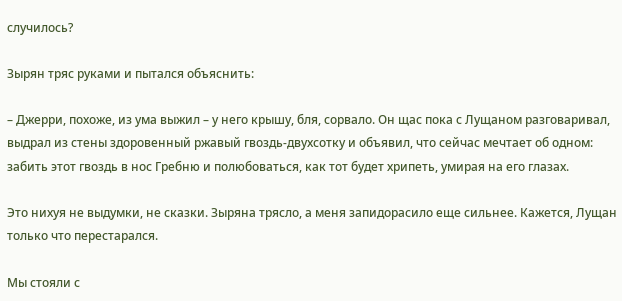случилось?

Зырян тряс руками и пытался объяснить:

– Джерри, похоже, из ума выжил – у него крышу, бля, сорвало. Он щас пока с Лущаном разговаривал, выдрал из стены здоровенный ржавый гвоздь-двухсотку и объявил, что сейчас мечтает об одном: забить этот гвоздь в нос Гребню и полюбоваться, как тот будет хрипеть, умирая на его глазах.

Это нихуя не выдумки, не сказки. Зыряна трясло, а меня запидорасило еще сильнее. Кажется, Лущан только что перестарался.

Мы стояли с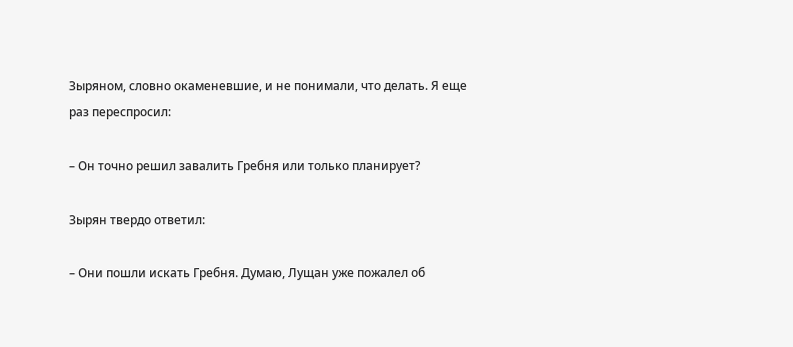Зыряном, словно окаменевшие, и не понимали, что делать. Я еще раз переспросил:

– Он точно решил завалить Гребня или только планирует?

Зырян твердо ответил:

– Они пошли искать Гребня. Думаю, Лущан уже пожалел об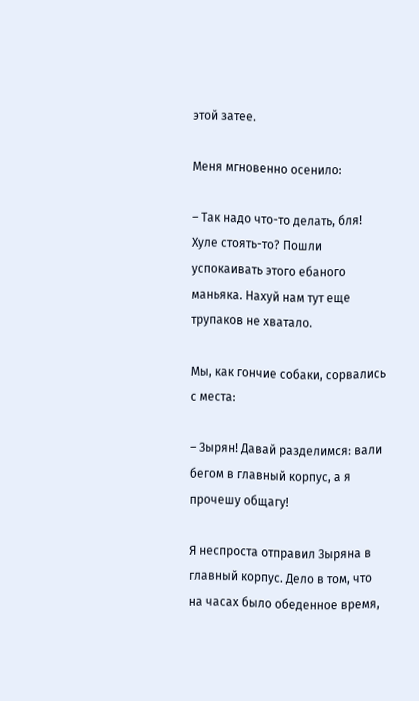этой затее.

Меня мгновенно осенило:

– Так надо что-то делать, бля! Хуле стоять-то? Пошли успокаивать этого ебаного маньяка. Нахуй нам тут еще трупаков не хватало.

Мы, как гончие собаки, сорвались с места:

– Зырян! Давай разделимся: вали бегом в главный корпус, а я прочешу общагу!

Я неспроста отправил Зыряна в главный корпус. Дело в том, что на часах было обеденное время,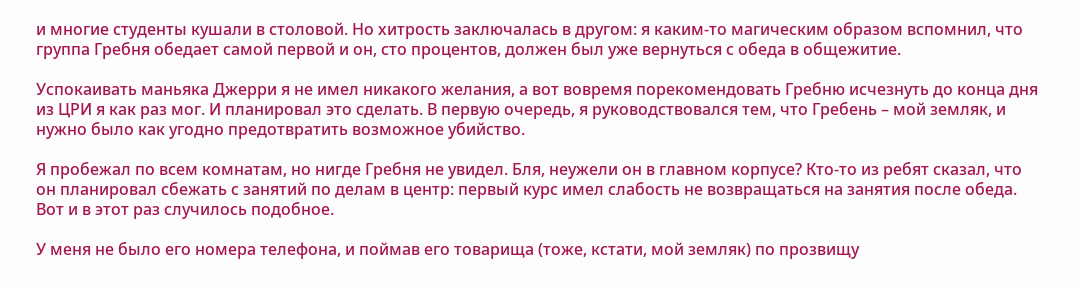и многие студенты кушали в столовой. Но хитрость заключалась в другом: я каким-то магическим образом вспомнил, что группа Гребня обедает самой первой и он, сто процентов, должен был уже вернуться с обеда в общежитие.

Успокаивать маньяка Джерри я не имел никакого желания, а вот вовремя порекомендовать Гребню исчезнуть до конца дня из ЦРИ я как раз мог. И планировал это сделать. В первую очередь, я руководствовался тем, что Гребень – мой земляк, и нужно было как угодно предотвратить возможное убийство.

Я пробежал по всем комнатам, но нигде Гребня не увидел. Бля, неужели он в главном корпусе? Кто-то из ребят сказал, что он планировал сбежать с занятий по делам в центр: первый курс имел слабость не возвращаться на занятия после обеда. Вот и в этот раз случилось подобное.

У меня не было его номера телефона, и поймав его товарища (тоже, кстати, мой земляк) по прозвищу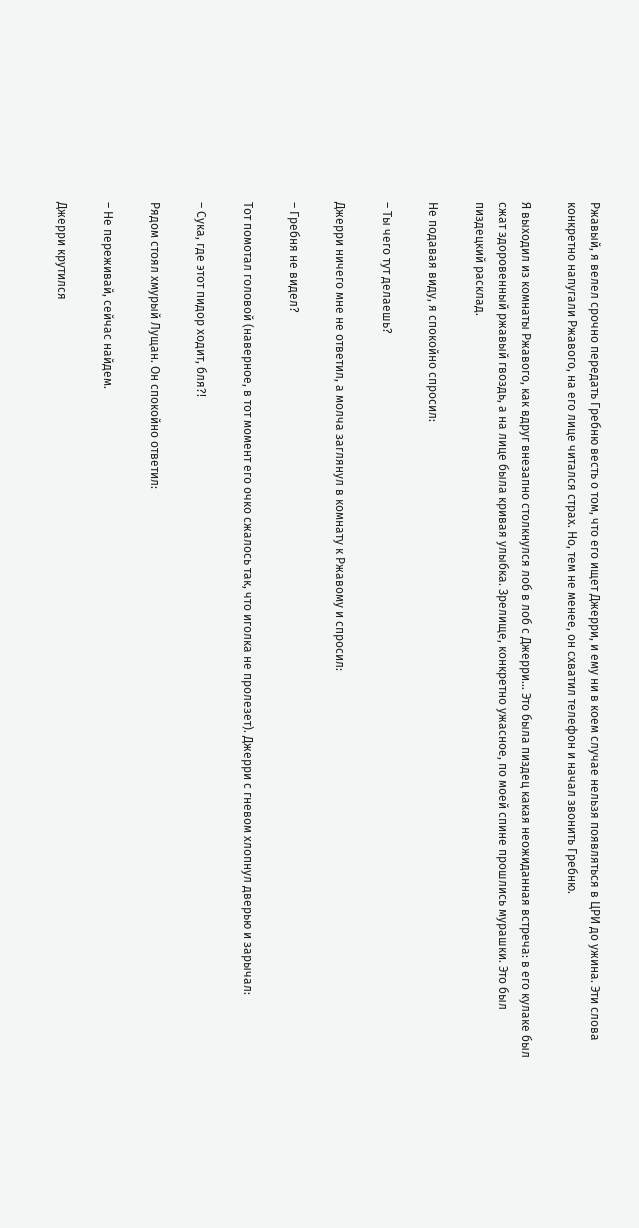Ржавый, я велел срочно передать Гребню весть о том, что его ищет Джерри, и ему ни в коем случае нельзя появляться в ЦРИ до ужина. Эти слова конкретно напугали Ржавого, на его лице читался страх. Но, тем не менее, он схватил телефон и начал звонить Гребню.

Я выходил из комнаты Ржавого, как вдруг внезапно столкнулся лоб в лоб с Джерри… Это была пиздец какая неожиданная встреча: в его кулаке был сжат здоровенный ржавый гвоздь, а на лице была кривая улыбка. Зрелище, конкретно ужасное, по моей спине прошлись мурашки. Это был пиздецкий расклад.

Не подавая виду, я спокойно спросил:

– Ты чего тут делаешь?

Джерри ничего мне не ответил, а молча заглянул в комнату к Ржавому и спросил:

– Гребня не видел?

Тот помотал головой (наверное, в тот момент его очко сжалось так, что иголка не пролезет). Джерри с гневом хлопнул дверью и зарычал:

– Сука, где этот пидор ходит, бля?!

Рядом стоял хмурый Лущан. Он спокойно ответил:

– Не переживай, сейчас найдем.

Джерри крутился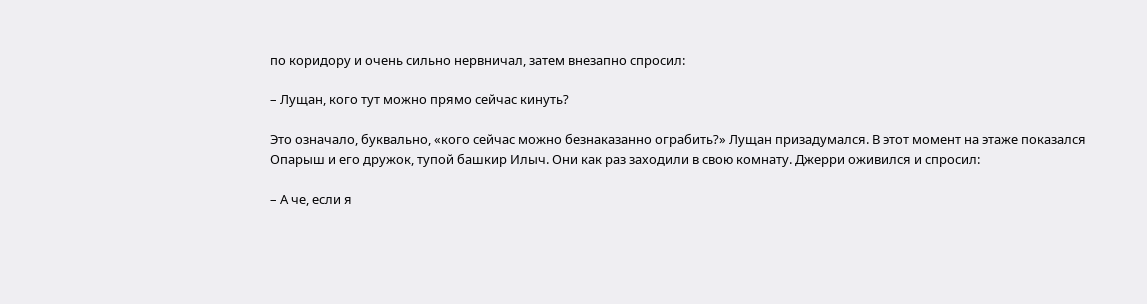по коридору и очень сильно нервничал, затем внезапно спросил:

– Лущан, кого тут можно прямо сейчас кинуть?

Это означало, буквально, «кого сейчас можно безнаказанно ограбить?» Лущан призадумался. В этот момент на этаже показался Опарыш и его дружок, тупой башкир Илыч. Они как раз заходили в свою комнату. Джерри оживился и спросил:

– А че, если я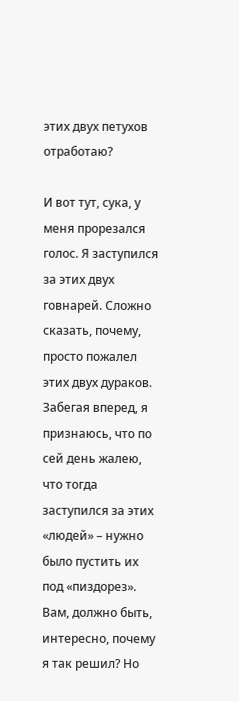этих двух петухов отработаю?

И вот тут, сука, у меня прорезался голос. Я заступился за этих двух говнарей. Сложно сказать, почему, просто пожалел этих двух дураков. Забегая вперед, я признаюсь, что по сей день жалею, что тогда заступился за этих «людей» – нужно было пустить их под «пиздорез». Вам, должно быть, интересно, почему я так решил? Но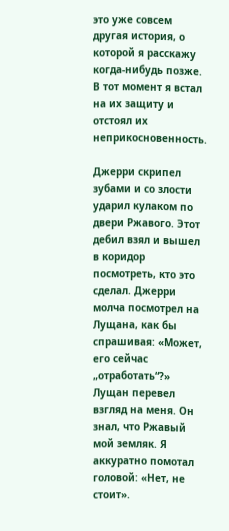это уже совсем другая история, о которой я расскажу когда-нибудь позже. В тот момент я встал на их защиту и отстоял их неприкосновенность.

Джерри скрипел зубами и со злости ударил кулаком по двери Ржавого. Этот дебил взял и вышел в коридор посмотреть, кто это сделал. Джерри молча посмотрел на Лущана, как бы спрашивая: «Может, его сейчас „отработать“?» Лущан перевел взгляд на меня. Он знал, что Ржавый мой земляк. Я аккуратно помотал головой: «Нет, не стоит».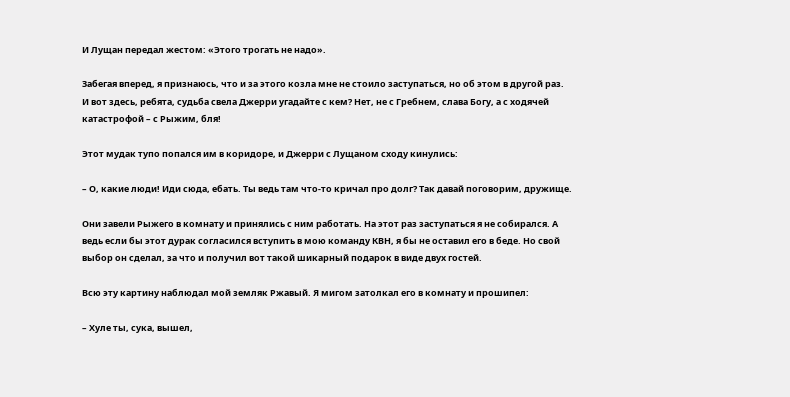И Лущан передал жестом: «Этого трогать не надо».

Забегая вперед, я признаюсь, что и за этого козла мне не стоило заступаться, но об этом в другой раз. И вот здесь, ребята, судьба свела Джерри угадайте с кем? Нет, не с Гребнем, слава Богу, а с ходячей катастрофой – с Рыжим, бля!

Этот мудак тупо попался им в коридоре, и Джерри с Лущаном сходу кинулись:

– О, какие люди! Иди сюда, ебать. Ты ведь там что-то кричал про долг? Так давай поговорим, дружище.

Они завели Рыжего в комнату и принялись с ним работать. На этот раз заступаться я не собирался. А ведь если бы этот дурак согласился вступить в мою команду КВН, я бы не оставил его в беде. Но свой выбор он сделал, за что и получил вот такой шикарный подарок в виде двух гостей.

Всю эту картину наблюдал мой земляк Ржавый. Я мигом затолкал его в комнату и прошипел:

– Хуле ты, сука, вышел,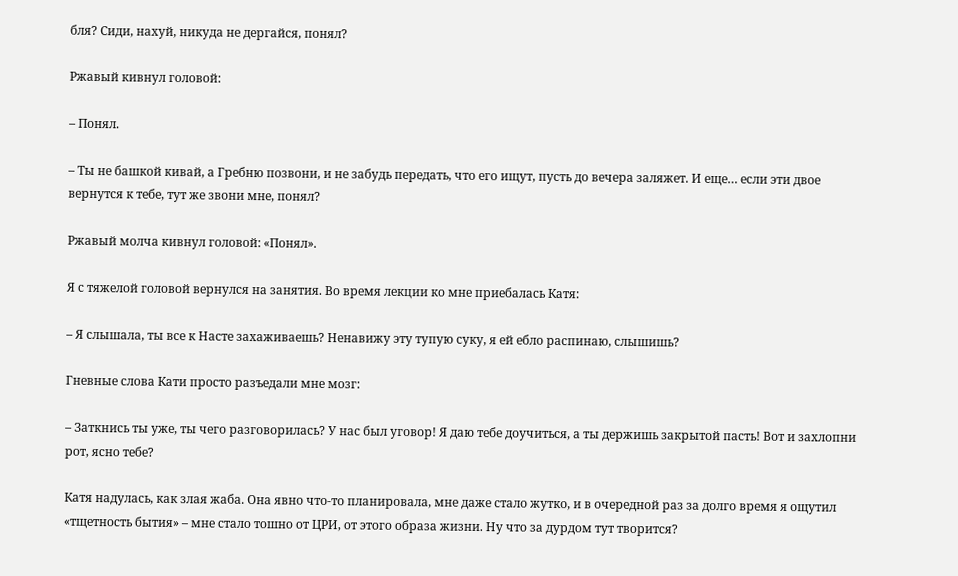бля? Сиди, нахуй, никуда не дергайся, понял?

Ржавый кивнул головой:

– Понял.

– Ты не башкой кивай, а Гребню позвони, и не забудь передать, что его ищут, пусть до вечера заляжет. И еще… если эти двое вернутся к тебе, тут же звони мне, понял?

Ржавый молча кивнул головой: «Понял».

Я с тяжелой головой вернулся на занятия. Во время лекции ко мне приебалась Катя:

– Я слышала, ты все к Насте захаживаешь? Ненавижу эту тупую суку, я ей ебло распинаю, слышишь?

Гневные слова Кати просто разъедали мне мозг:

– Заткнись ты уже, ты чего разговорилась? У нас был уговор! Я даю тебе доучиться, а ты держишь закрытой пасть! Вот и захлопни рот, ясно тебе?

Катя надулась, как злая жаба. Она явно что-то планировала, мне даже стало жутко, и в очередной раз за долго время я ощутил «тщетность бытия» – мне стало тошно от ЦРИ, от этого образа жизни. Ну что за дурдом тут творится?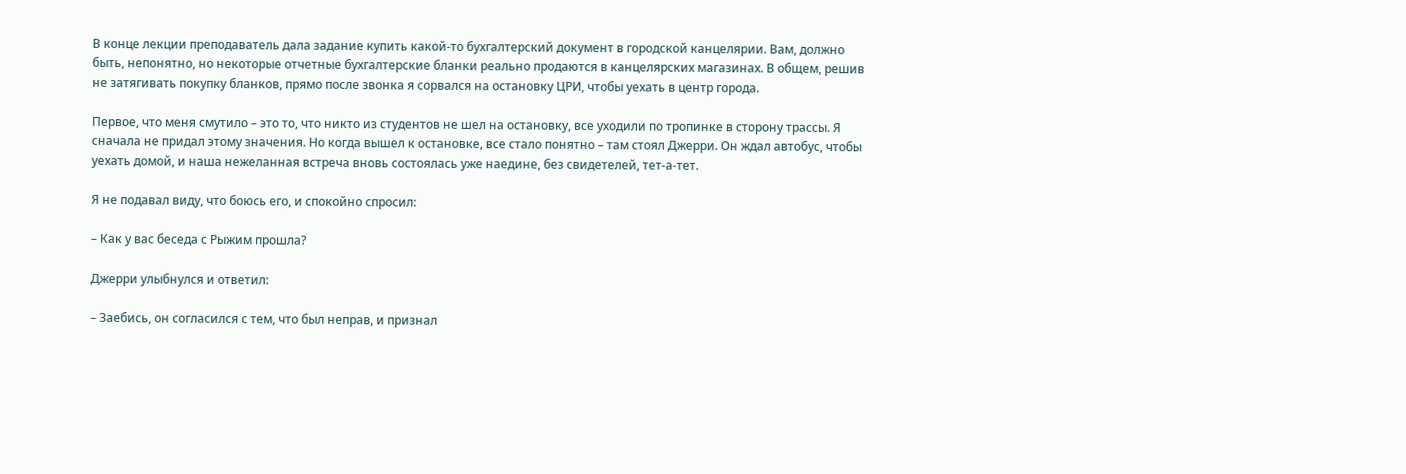В конце лекции преподаватель дала задание купить какой-то бухгалтерский документ в городской канцелярии. Вам, должно быть, непонятно, но некоторые отчетные бухгалтерские бланки реально продаются в канцелярских магазинах. В общем, решив не затягивать покупку бланков, прямо после звонка я сорвался на остановку ЦРИ, чтобы уехать в центр города.

Первое, что меня смутило – это то, что никто из студентов не шел на остановку, все уходили по тропинке в сторону трассы. Я сначала не придал этому значения. Но когда вышел к остановке, все стало понятно – там стоял Джерри. Он ждал автобус, чтобы уехать домой, и наша нежеланная встреча вновь состоялась уже наедине, без свидетелей, тет-а-тет.

Я не подавал виду, что боюсь его, и спокойно спросил:

– Как у вас беседа с Рыжим прошла?

Джерри улыбнулся и ответил:

– Заебись, он согласился с тем, что был неправ, и признал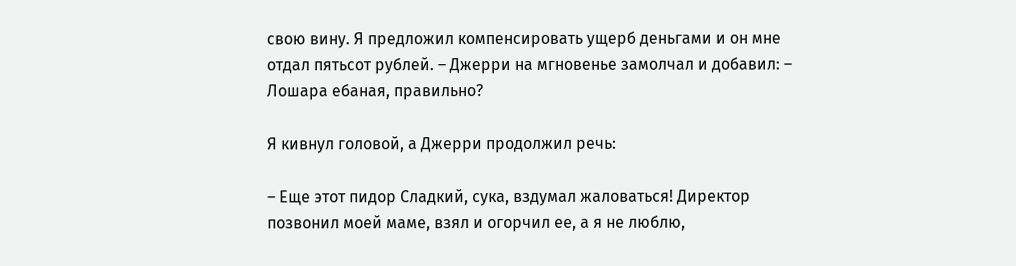свою вину. Я предложил компенсировать ущерб деньгами и он мне отдал пятьсот рублей. – Джерри на мгновенье замолчал и добавил: – Лошара ебаная, правильно?

Я кивнул головой, а Джерри продолжил речь:

– Еще этот пидор Сладкий, сука, вздумал жаловаться! Директор позвонил моей маме, взял и огорчил ее, а я не люблю,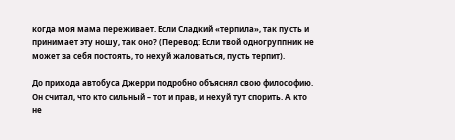когда моя мама переживает. Если Сладкий «терпила», так пусть и принимает эту ношу, так оно? (Перевод: Если твой одногруппник не может за себя постоять, то нехуй жаловаться, пусть терпит).

До прихода автобуса Джерри подробно объяснял свою философию. Он считал, что кто сильный – тот и прав, и нехуй тут спорить. А кто не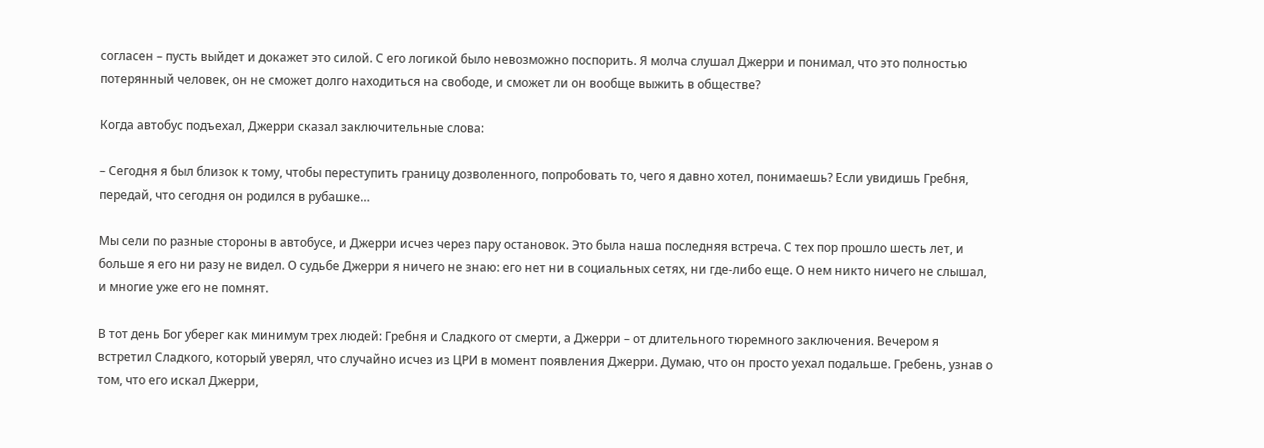согласен – пусть выйдет и докажет это силой. С его логикой было невозможно поспорить. Я молча слушал Джерри и понимал, что это полностью потерянный человек, он не сможет долго находиться на свободе, и сможет ли он вообще выжить в обществе?

Когда автобус подъехал, Джерри сказал заключительные слова:

– Сегодня я был близок к тому, чтобы переступить границу дозволенного, попробовать то, чего я давно хотел, понимаешь? Если увидишь Гребня, передай, что сегодня он родился в рубашке…

Мы сели по разные стороны в автобусе, и Джерри исчез через пару остановок. Это была наша последняя встреча. С тех пор прошло шесть лет, и больше я его ни разу не видел. О судьбе Джерри я ничего не знаю: его нет ни в социальных сетях, ни где-либо еще. О нем никто ничего не слышал, и многие уже его не помнят.

В тот день Бог уберег как минимум трех людей: Гребня и Сладкого от смерти, а Джерри – от длительного тюремного заключения. Вечером я встретил Сладкого, который уверял, что случайно исчез из ЦРИ в момент появления Джерри. Думаю, что он просто уехал подальше. Гребень, узнав о том, что его искал Джерри,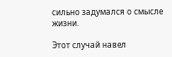сильно задумался о смысле жизни.

Этот случай навел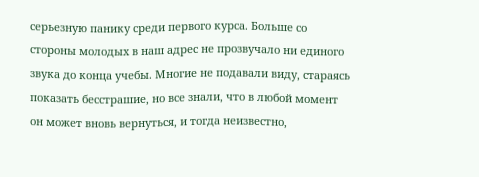серьезную панику среди первого курса. Больше со стороны молодых в наш адрес не прозвучало ни единого звука до конца учебы. Многие не подавали виду, стараясь показать бесстрашие, но все знали, что в любой момент он может вновь вернуться, и тогда неизвестно,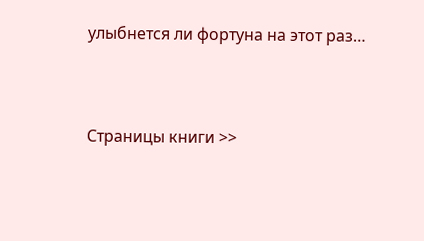улыбнется ли фортуна на этот раз…


Страницы книги >>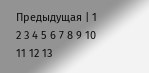Предыдущая | 1 2 3 4 5 6 7 8 9 10 11 12 13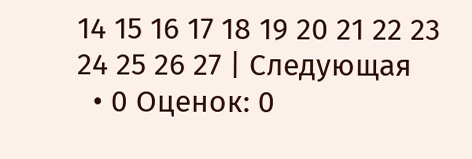14 15 16 17 18 19 20 21 22 23 24 25 26 27 | Следующая
  • 0 Оценок: 0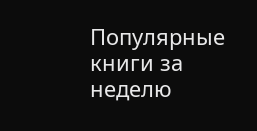Популярные книги за неделю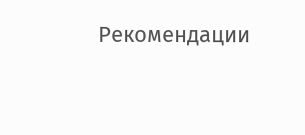Рекомендации